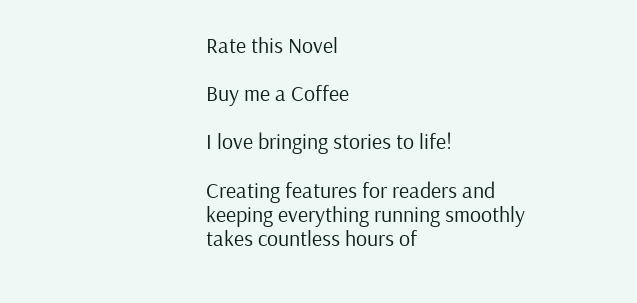Rate this Novel

Buy me a Coffee

I love bringing stories to life!

Creating features for readers and keeping everything running smoothly takes countless hours of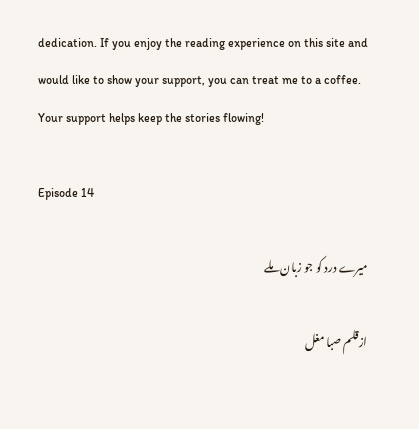dedication. If you enjoy the reading experience on this site and would like to show your support, you can treat me to a coffee. Your support helps keep the stories flowing!

Episode 14

میرے درد کو جو زبان ملے

ازقلم صبا مغل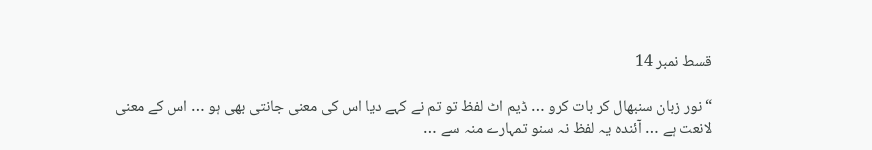قسط نمبر 14

“نور زبان سنبھال کر بات کرو … ڈیم اٹ لفظ تو تم نے کہے دیا اس کی معنی جانتی بھی ہو … اس کے معنی لانعت ہے … آئندہ یہ لفظ نہ سنو تمہارے منہ سے …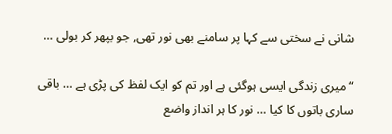شانی نے سختی سے کہا پر سامنے بھی نور تھی, جو بپھر کر بولی …

“میری زندگی ایسی ہوگئی ہے اور تم کو ایک لفظ کی پڑی ہے … باقی ساری باتوں کا کیا … نور کا ہر انداز واضع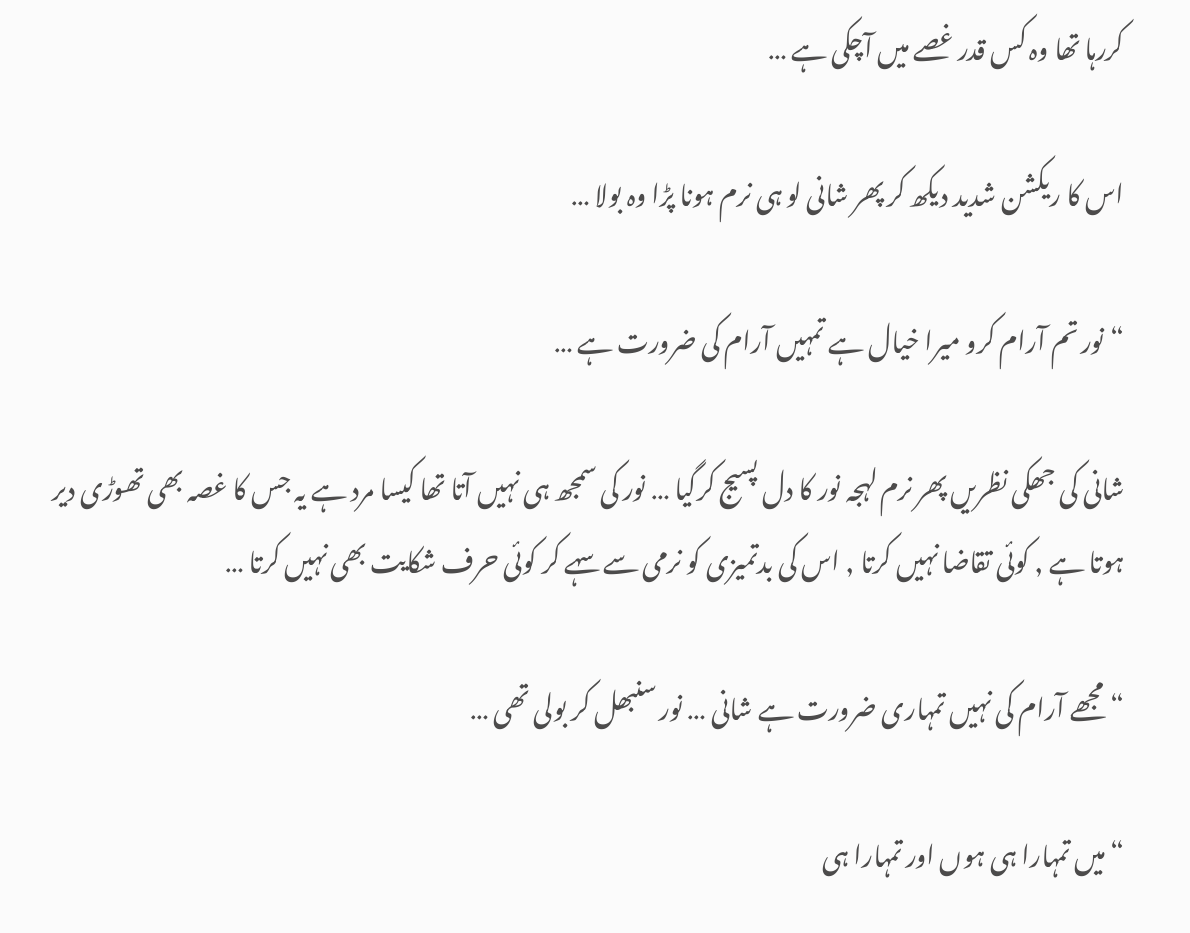کررہا تھا وہ کس قدر غصے میں آچکی ہے …

اس کا ریکشن شدید دیکھ کر پھر شانی لو ہی نرم ہونا پڑا وہ بولا …

“نور تم آرام کرو میرا خیال ہے تمہیں آرام کی ضرورت ہے …

شانی کی جھکی نظریں پھر نرم لہجہ نور کا دل پسیج کرگیا … نور کی سمجھ ہی نہیں آتا تھا کیسا مرد ہے یہ جس کا غصہ بھی تھوڑی دیر ہوتا ہے , کوئی تقاضا نہیں کرتا , اس کی بدتمیزی کو نرمی سے سہے کر کوئی حرف شکایت بھی نہیں کرتا …

“مجھے آرام کی نہیں تمہاری ضرورت ہے شانی … نور سنبھل کر بولی تھی …

“میں تمہارا ہی ہوں اور تمہارا ہی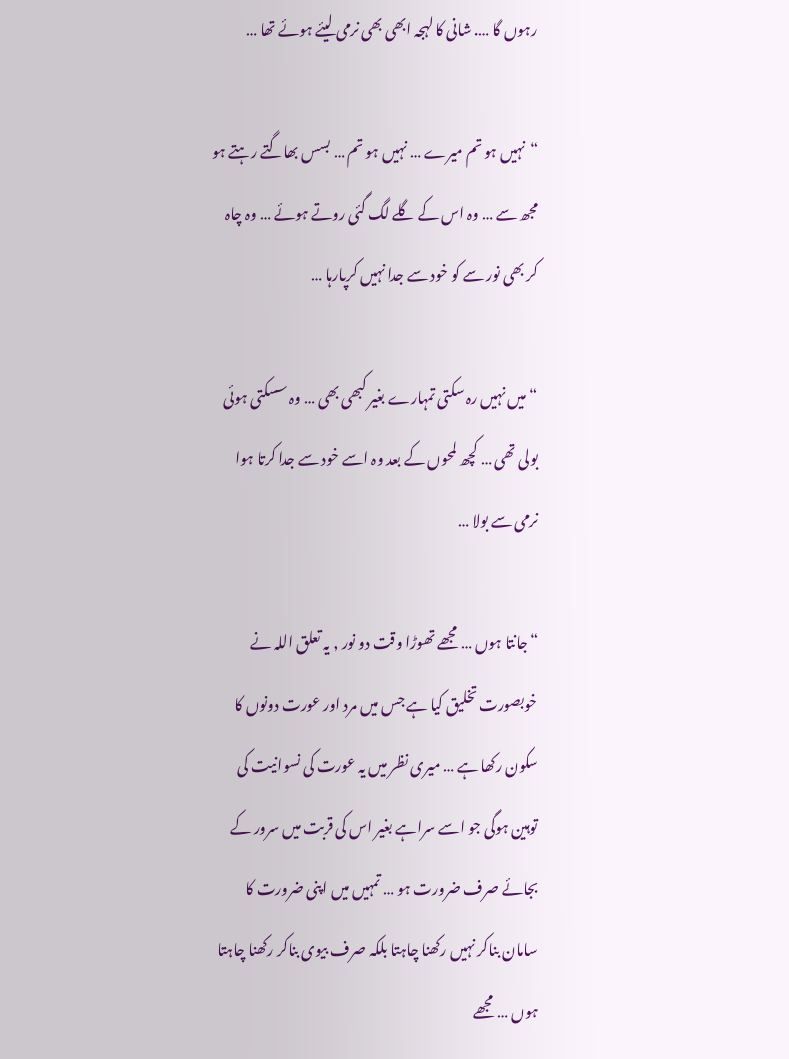رہوں گا …. شانی کا لہجہ ابھی بھی نرمی لیئے ہوئے تھا …

“نہیں ہو تم میرے … نہیں ہو تم … بسس بھاگتے رہتے ہو مجھ سے … وہ اس کے گلے لگ گئی روتے ہوئے … وہ چاہ کر بھی نور سے کو خود سے جدا نہیں کرپارہا …

“میں نہیں رہ سکتی تمہارے بغیر کبھی بھی … وہ سسکتی ہوئی بولی تھی … کچھ لمحوں کے بعد وہ اسے خود سے جدا کرتا ہوا نرمی سے بولا …

“جانتا ہوں … مجھے تھوڑا وقت دو نور , یہ تعلق اللہ نے خوبصورت تخلیق کیا ہے جس میں مرد اور عورت دونوں کا سکون رکھا ہے … میری نظر میں یہ عورت کی نسوانیت کی توہین ہوگی جو اسے سراہے بغیر اس کی قربت میں سرور کے بجائے صرف ضرورت ہو … تمہیں میں اپنی ضرورت کا سامان بناکر نہیں رکھنا چاہتا بلکہ صرف بیوی بناکر رکھنا چاہتا ہوں … مجھے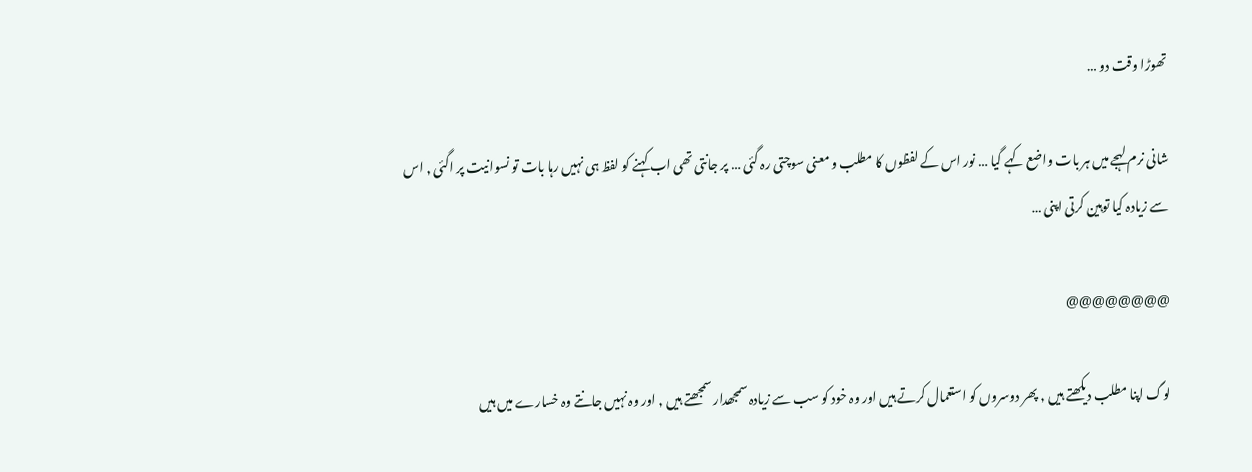تھوڑا وقت دو …

شانی نرم لہجے میں ہر بات واضع کہے گیا … نور اس کے لفظوں کا مطلب و معنی سوچتی رہ گئی … پر جانتی تھی اب کہنے کو لفظ ہی نہیں رہا بات تو نسوانیت پر اگئی , اس سے زیادہ کیا توہین کرتی اپنی …

@@@@@@@@

لوگ اپنا مطلب دیکھتے ہیں , پھر دوسروں کو استعمال کرتے ہیں اور وہ خود کو سب سے زیادہ سمجھدار سمجھتے ہیں , اور وہ نہیں جانتے وہ خسارے میں ہیں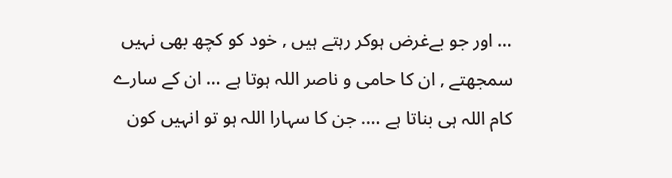… اور جو بےغرض ہوکر رہتے ہیں , خود کو کچھ بھی نہیں سمجھتے , ان کا حامی و ناصر اللہ ہوتا ہے … ان کے سارے کام اللہ ہی بناتا ہے …. جن کا سہارا اللہ ہو تو انہیں کون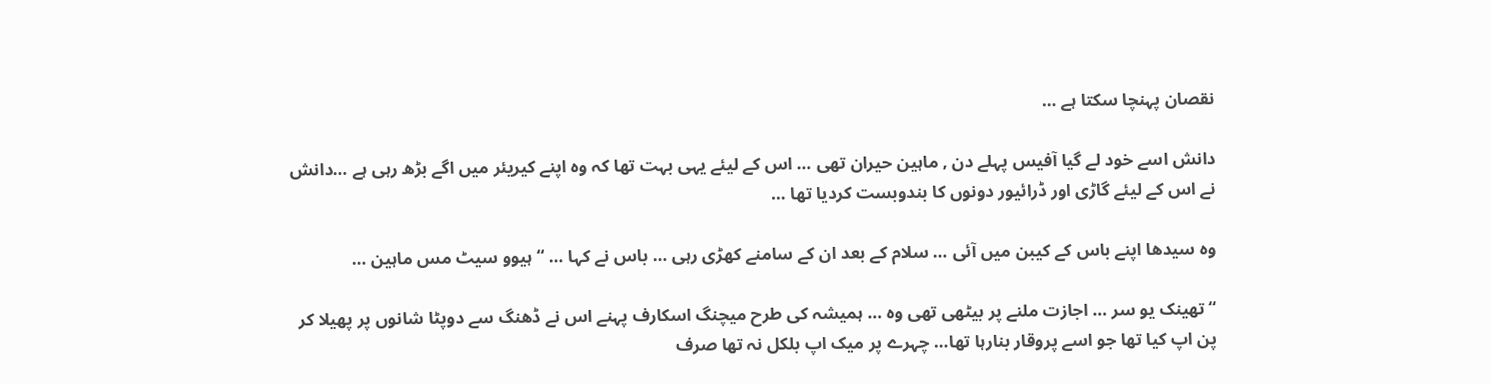نقصان پہنچا سکتا ہے …

دانش اسے خود لے گیا آفیس پہلے دن , ماہین حیران تھی … اس کے لیئے یہی بہت تھا کہ وہ اپنے کیریئر میں اگے بڑھ رہی ہے …دانش نے اس کے لیئے گاڑی اور ڈرائیور دونوں کا بندوبست کردیا تھا …

وہ سیدھا اپنے باس کے کیبن میں آئی … سلام کے بعد ان کے سامنے کھڑی رہی … باس نے کہا … “ہیوو سیٹ مس ماہین …

“تھینک یو سر … اجازت ملنے پر بیٹھی تھی وہ … ہمیشہ کی طرح میچنگ اسکارف پہنے اس نے ڈھنگ سے دوپٹا شانوں پر پھیلا کر پن اپ کیا تھا جو اسے پروقار بنارہا تھا… چہرے پر میک اپ بلکل نہ تھا صرف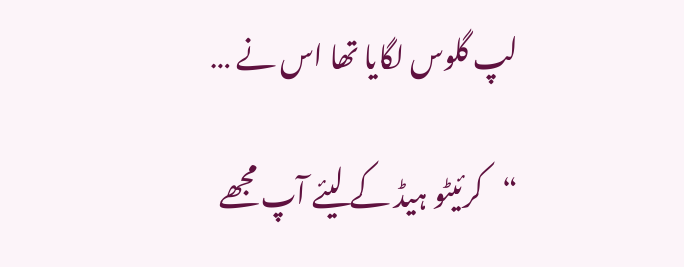لپ گلوس لگایا تھا اس نے …

“کرئیٹو ہیڈ کے لیئے آپ مجھے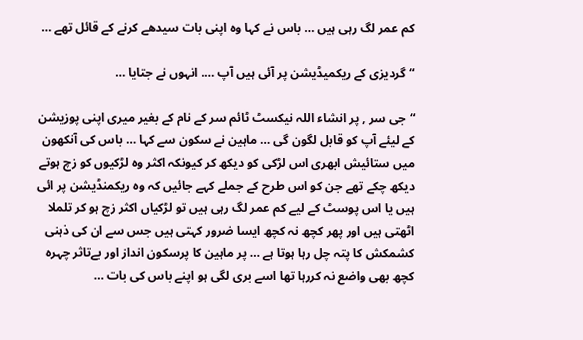کم عمر لگ رہی ہیں … باس نے کہا وہ اپنی بات سیدھے کرنے کے قائل تھے …

“گردیزی کے ریکمیڈیشن پر آئی ہیں آپ …. انہوں نے جتایا …

“جی سر , پر انشاء اللہ نیکسٹ ٹائم سر کے نام کے بغیر میری اپنی پوزیشن کے لیئے آپ کو قابل لگون گی … ماہین نے سکون سے کہا … باس کی آنکھون میں ستائیش ابھری اس لڑکی کو دیکھ کر کیونکہ اکثر وہ لڑکیوں کو زچ ہوتے دیکھ چکے تھے جن کو اس طرح کے جملے کہے جائیں کہ وہ ریکمنڈیشن پر ائی ہیں یا اس پوسٹ کے لیے کم عمر لگ رہی ہیں تو لڑکیاں اکثر زچ ہو کر تلملا اٹھتی ہیں اور پھر کچھ نہ کچھ ایسا ضرور کہتی ہیں جس سے ان کی ذہنی کشمکش کا پتہ چل رہا ہوتا ہے … پر ماہین کا پرسکون انداز اور بےتاثر چہرہ کچھ بھی واضع نہ کررہا تھا اسے بری لگی ہو اپنے باس کی بات …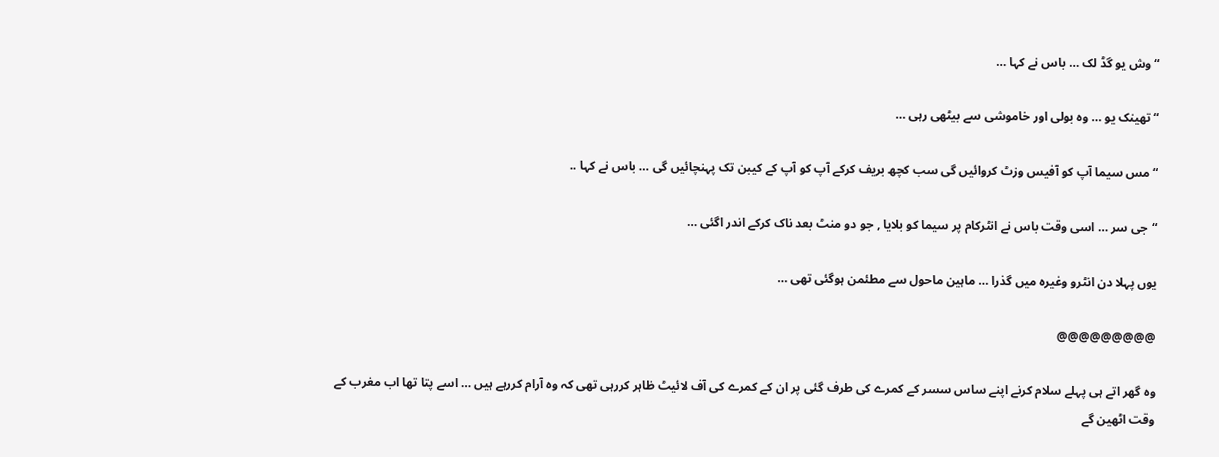“وش یو گڈ لک … باس نے کہا …

“تھینک یو … وہ بولی اور خاموشی سے بیٹھی رہی …

“مس سیما آپ کو آفیس وزٹ کروائیں گی سب کچھ بریف کرکے آپ کو آپ کے کیبن تک پہنچائیں گی … باس نے کہا ..

“جی سر … اسی وقت باس نے انٹرکام پر سیما کو بلایا , جو دو منٹ بعد ناک کرکے اندر اگئی …

یوں پہلا دن انٹرو وغیرہ میں گذرا … ماہین ماحول سے مطئمن ہوگئی تھی …

@@@@@@@@@

وہ گھر اتے ہی پہلے سلام کرنے اپنے ساس سسر کے کمرے کی طرف گئی پر ان کے کمرے کی آف لائیٹ ظاہر کررہی تھی کہ وہ آرام کررہے ہیں … اسے پتا تھا اب مغرب کے وقت اٹھین گے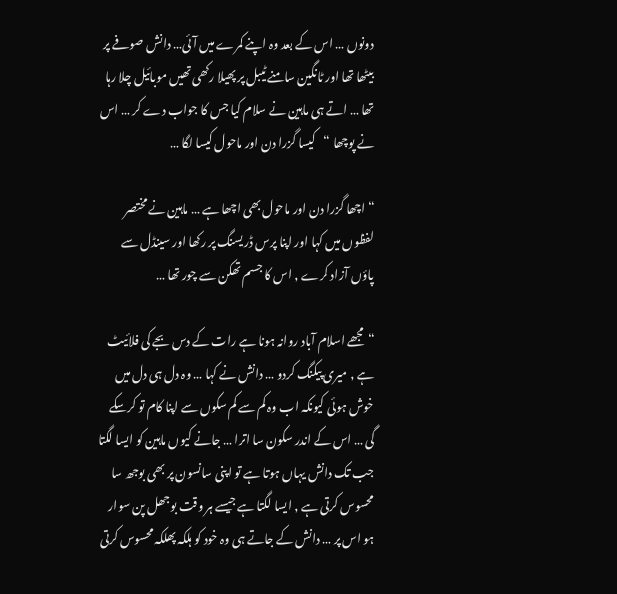دونوں … اس کے بعد وہ اپنے کمرے میں آئی… دانش صوفے پر بیٹھا تھا اور ٹانگین سامنے ٹیبل پر پھیلا رکھی تھیں موبائیل چلا رہا تھا … اتے ہی ماہین نے سلام کیا جس کا جواب دے کر … اس نے پوچھا “کیسا گزرا دن اور ماحول کیسا لگا …

“اچھا گزرا دن اور ماحول بھی اچھا ہے … ماہین نے مختصر لفظوں میں کہا اور اپنا پرس ڈریسنگ پر رکھا اور سینڈل سے پاؤں آزاد کرے , اس کا جسم تھکن سے چور تھا …

“مجھے اسلام آباد روانہ ہونا ہے رات کے دس بجے کی فلائیٹ ہے , میری پیکنگ کردو … دانش نے کہا … وہ دل ہی دل میں خوش ہوئی کیونکہ اب وہ کم سے کم سکوں سے اپنا کام تو کرسکے گی … اس کے اندر سکون سا اترا … جانے کیوں ماہین کو ایسا لگتا جب تک دانش یہاں ہوتا ہے تو اپنی سانسون پر بھی بوجھ سا محسوس کرتی ہے , ایسا لگتا ہے جیسے ہر وقت بوجھل پن سوار ہو اس پر … دانش کے جاتے ہی وہ خود کو ہلکہ پھلکہ محسوس کرتی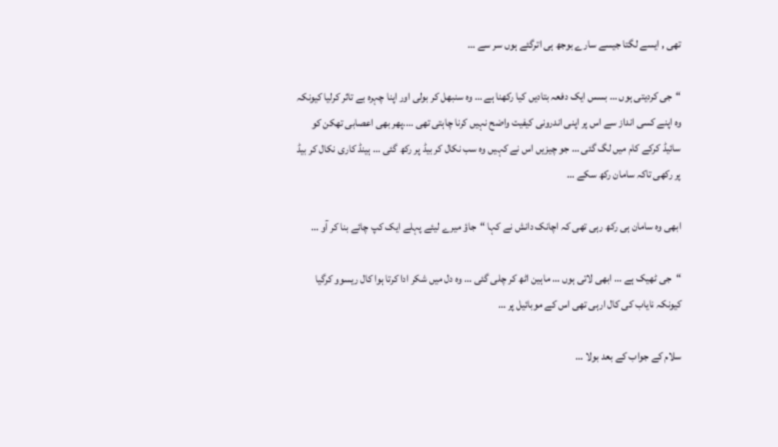تھی , ایسے لگتا جیسے سارے بوجھ ہی اترگئے ہوں سر سے …

“جی کردیتی ہوں … بسس ایک دفعہ بتادیں کیا رکھنا ہے … وہ سنبھل کر بولی اور اپنا چہرہ بے تاثر کرلیا کیونکہ وہ اپنے کسی انداز سے اس پر اپنی اندرونی کیفیت واضح نہیں کرنا چاہتی تھی ….پھر بھی اعصابی تھکن کو سائیڈ کرکے کام میں لگ گئی … جو چیزیں اس نے کہیں وہ سب نکال کر بیڈ پر رکھ گئی … ہینڈ کاری نکال کر بیڈ پر رکھی تاکہ سامان رکھ سکے …

ابھی وہ سامان ہی رکھ رہی تھی کہ اچانک دانش نے کہا “جاؤ میرے لیئے پہلے ایک کپ چائے بنا کر آو …

“جی ٹھیک ہے … ابھی لاتی ہوں … ماہین اٹھ کر چلی گئی … وہ دل میں شکر ادا کرتا ہوا کال ریسوو کرگیا کیونکہ نایاب کی کال ارہی تھی اس کے موبائیل پر …

سلام کے جواب کے بعد بولا …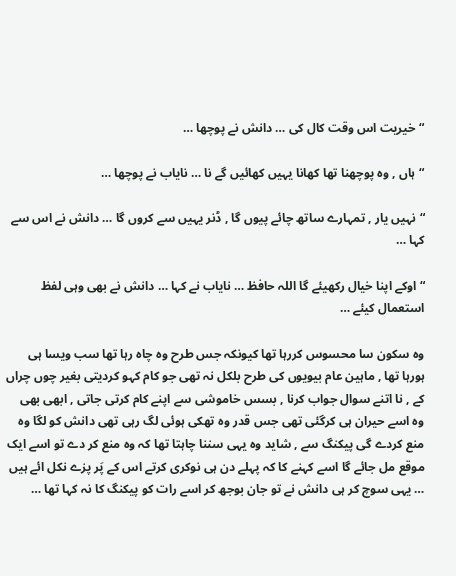“خیریت اس وقت کال کی … دانش نے پوچھا …

“ہاں , وہ پوچھنا تھا کھانا یہیں کھائیں گے نا … نایاب نے پوچھا …

“نہیں یار , تمہارے ساتھ چائے پیوں گا , ڈنر یہیں سے کروں گا … دانش نے اس سے کہا …

“اوکے اپنا خیال رکھیئے گا اللہ حافظ … نایاب نے کہا … دانش نے بھی وہی لفظ استعمال کیئے …

وہ سکون سا محسوس کررہا تھا کیونکہ جس طرح وہ چاہ رہا تھا سب ویسا ہی ہورہا تھا , ماہین عام بیویوں کی طرح بلکل نہ تھی جو کام کہو کردیتی بغیر چوں چراں کے , نا اتنے سوال جواب کرنا , بسس خاموشی سے اپنے کام کرتی جاتی , ابھی بھی وہ اسے حیران ہی کرگئی تھی جس قدر وہ تھکی ہوئی لگ رہی تھی دانش کو لگا وہ منع کردے گی پیکنگ سے , شاید وہ یہی سننا چاہتا تھا کہ وہ منع کر دے تو اسے ایک موقع مل جائے گا اسے کہنے کا کہ پہلے دن ہی نوکری کرتے اس کے پَر پزے نکل ائے ہیں … یہی سوچ کر ہی دانش نے تو جان بوجھ کر اسے رات کو پیکنگ کا نہ کہا تھا …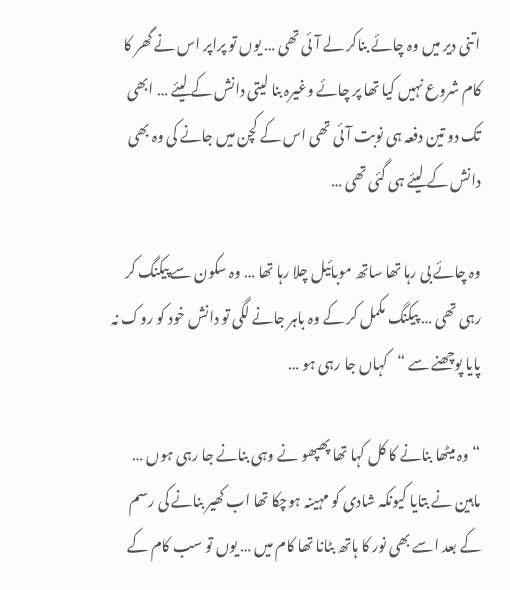اتنی دیر میں وہ چائے بناکر لے آئی تھی … یوں تو پراپر اس نے گھر کا کام شروع نہیں کیا تھا پر چائے وغیرہ بنا لیتی دانش کے لیئے … ابھی تک دو تین دفعہ ہی نوبت آئی تھی اس کے کچن میں جانے کی وہ بھی دانش کے لیئے ہی گئی تھی …

وہ چائے بی رہا تھا ساتھ موبائیل چلا رہا تھا … وہ سکون سے پیکنگ کر رہی تھی … پیکنگ مکمل کر کے وہ باہر جانے لگی تو دانش خود کو روک نہ پایا پوچھنے سے “کہاں جا رہی ہو …

“وہ میٹھا بنانے کا کل کہا تھا پھپھو نے وہی بنانے جا رہی ہوں … ماہین نے بتایا کیونکہ شادی کو مہینہ ہوچکا تھا اب کھیر بنانے کی رسم کے بعد اسے بھی نور کا ہاتھ بٹانا تھا کام میں … یوں تو سب کام کے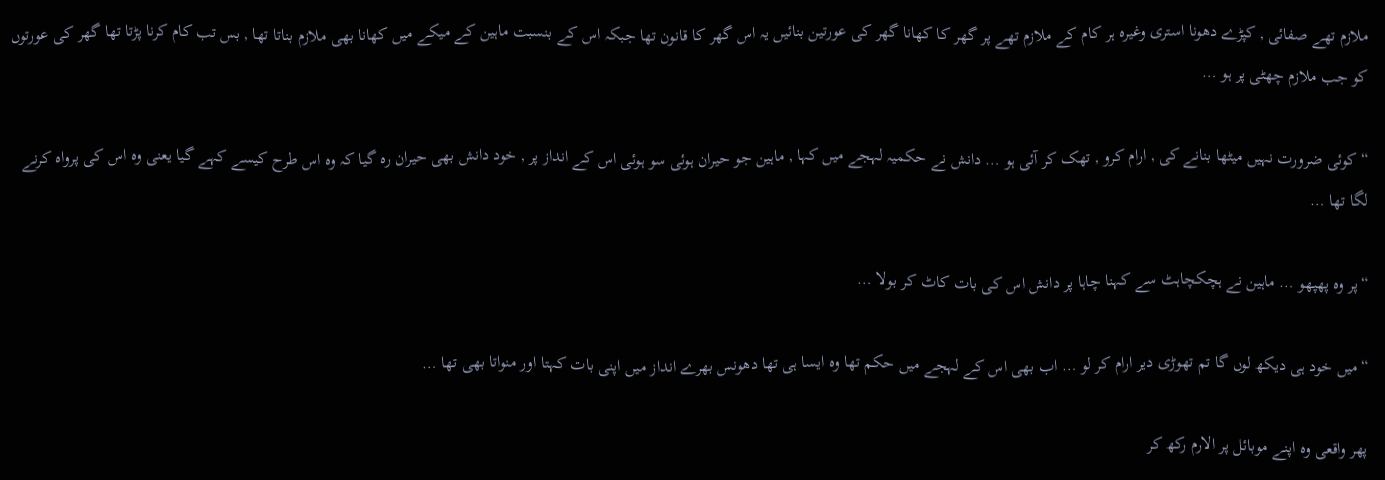ملازم تھے صفائی , کپڑے دھونا استری وغیرہ ہر کام کے ملازم تھے پر گھر کا کھانا گھر کی عورتین بنائیں یہ اس گھر کا قانون تھا جبکہ اس کے بنسبت ماہین کے میکے میں کھانا بھی ملازم بناتا تھا , بس تب کام کرنا پڑتا تھا گھر کی عورتوں کو جب ملازم چھٹی پر ہو …

“کوئی ضرورت نہیں میٹھا بنانے کی , ارام کرو , تھک کر آئی ہو … دانش نے حکمیہ لہجے میں کہا , ماہین جو حیران ہوئی سو ہوئی اس کے انداز پر , خود دانش بھی حیران رہ گیا کہ وہ اس طرح کیسے کہے گیا یعنی وہ اس کی پرواہ کرنے لگا تھا …

“پر وہ پھپھو … ماہین نے ہچکچاہٹ سے کہنا چاہا پر دانش اس کی بات کاٹ کر بولا …

“میں خود ہی دیکھ لوں گا تم تھوڑی دیر ارام کر لو … اب بھی اس کے لہجے میں حکم تھا وہ ایسا ہی تھا دھونس بھرے انداز میں اپنی بات کہتا اور منواتا بھی تھا …

پھر واقعی وہ اپنے موبائل پر الارم رکھ کر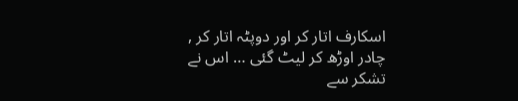اسکارف اتار کر اور دوپٹہ اتار کر , چادر اوڑھ کر لیٹ گئی … اس نے تشکر سے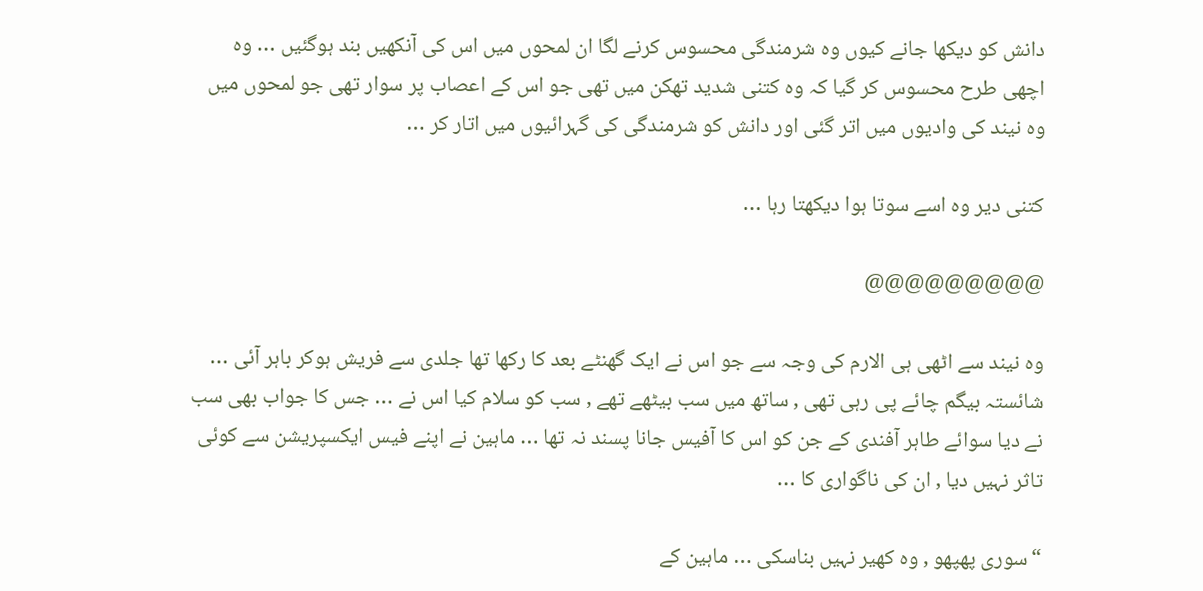دانش کو دیکھا جانے کیوں وہ شرمندگی محسوس کرنے لگا ان لمحوں میں اس کی آنکھیں بند ہوگئیں … وہ اچھی طرح محسوس کر گیا کہ وہ کتنی شدید تھکن میں تھی جو اس کے اعصاب پر سوار تھی جو لمحوں میں وہ نیند کی وادیوں میں اتر گئی اور دانش کو شرمندگی کی گہرائیوں میں اتار کر …

کتنی دیر وہ اسے سوتا ہوا دیکھتا رہا …

@@@@@@@@@

وہ نیند سے اٹھی ہی الارم کی وجہ سے جو اس نے ایک گھنٹے بعد کا رکھا تھا جلدی سے فریش ہوکر باہر آئی … شائستہ بیگم چائے پی رہی تھی , ساتھ میں سب بیٹھے تھے , سب کو سلام کیا اس نے … جس کا جواب بھی سب نے دیا سوائے طاہر آفندی کے جن کو اس کا آفیس جانا پسند نہ تھا … ماہین نے اپنے فیس ایکسپریشن سے کوئی تاثر نہیں دیا , ان کی ناگواری کا …

“سوری پھپھو , وہ کھیر نہیں بناسکی … ماہین کے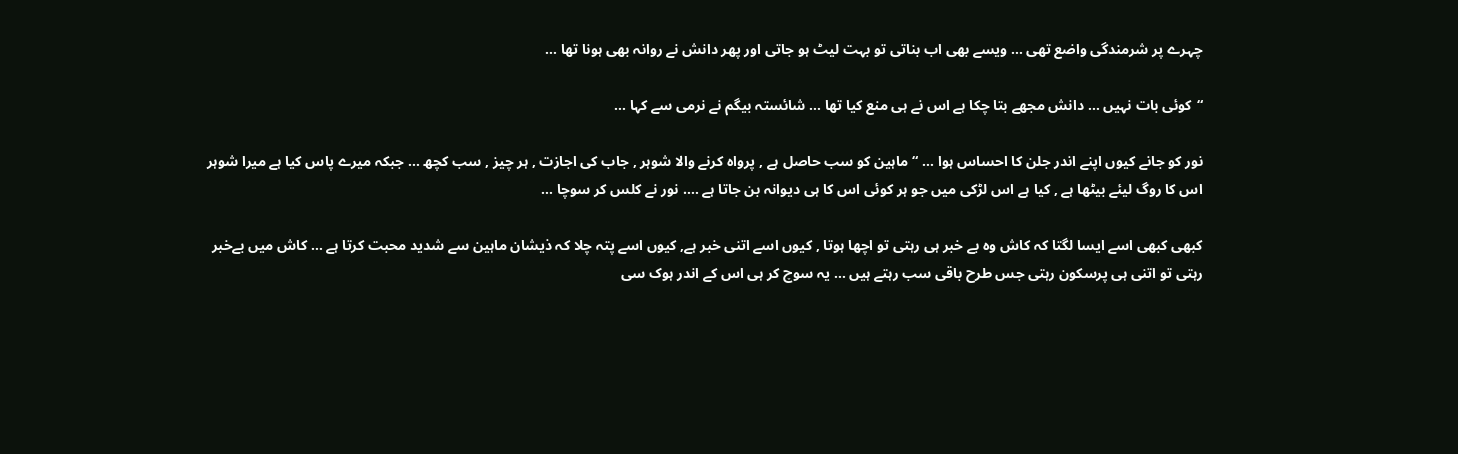چہرے پر شرمندگی واضع تھی … ویسے بھی اب بناتی تو بہت لیٹ ہو جاتی اور پھر دانش نے روانہ بھی ہونا تھا …

“کوئی بات نہیں … دانش مجھے بتا چکا ہے اس نے ہی منع کیا تھا … شائستہ بیگم نے نرمی سے کہا …

نور کو جانے کیوں اپنے اندر جلن کا احساس ہوا … “ماہین کو سب حاصل ہے , پرواہ کرنے والا شوہر , جاب کی اجازت , ہر چیز , سب کچھ … جبکہ میرے پاس کیا ہے میرا شوہر اس کا روگ لیئے بیٹھا ہے , کیا ہے اس لڑکی میں جو ہر کوئی اس کا ہی دیوانہ بن جاتا ہے …. نور نے کلس کر سوچا …

کبھی کبھی اسے ایسا لگتا کہ کاش وہ بے خبر ہی رہتی تو اچھا ہوتا , کیوں اسے اتنی خبر ہے, کیوں اسے پتہ چلا کہ ذیشان ماہین سے شدید محبت کرتا ہے … کاش میں بےخبر رہتی تو اتنی ہی پرسکون رہتی جس طرح باقی سب رہتے ہیں … یہ سوچ کر ہی اس کے اندر ہوک سی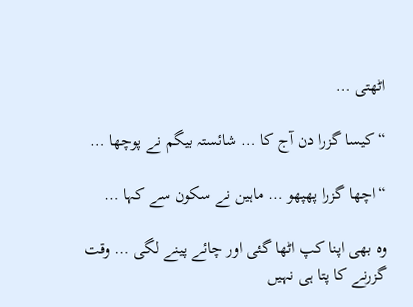اٹھتی …

“کیسا گزرا دن آج کا … شائستہ بیگم نے پوچھا …

“اچھا گزرا پھپھو … ماہین نے سکون سے کہا …

وہ بھی اپنا کپ اٹھا گئی اور چائے پینے لگی … وقت گزرنے کا پتا ہی نہیں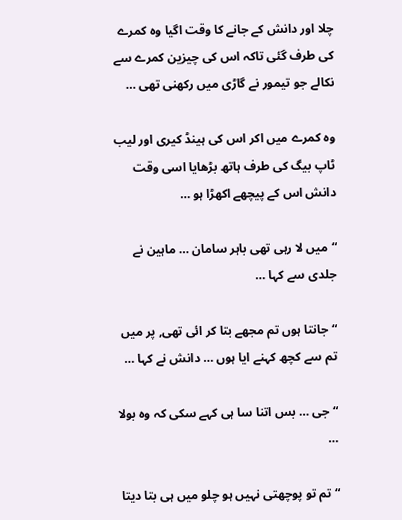چلا اور دانش کے جانے کا وقت اگیا وہ کمرے کی طرف گئی تاکہ اس کی چیزین کمرے سے نکالے جو تیمور نے گاڑی میں رکھنی تھی …

وہ کمرے میں اکر اس کی ہینڈ کیری اور لیب ٹاپ بیگ کی طرف ہاتھ بڑھایا اسی وقت دانش اس کے پیچھے اکھڑا ہو …

“میں لا رہی تھی باہر سامان … ماہین نے جلدی سے کہا …

“جانتا ہوں تم مجھے بتا کر ائی تھی, پر میں تم سے کچھ کہنے ایا ہوں … دانش نے کہا …

“جی … بس اتنا سا ہی کہے سکی کہ وہ بولا …

“تم تو پوچھتی نہیں ہو چلو میں ہی بتا دیتا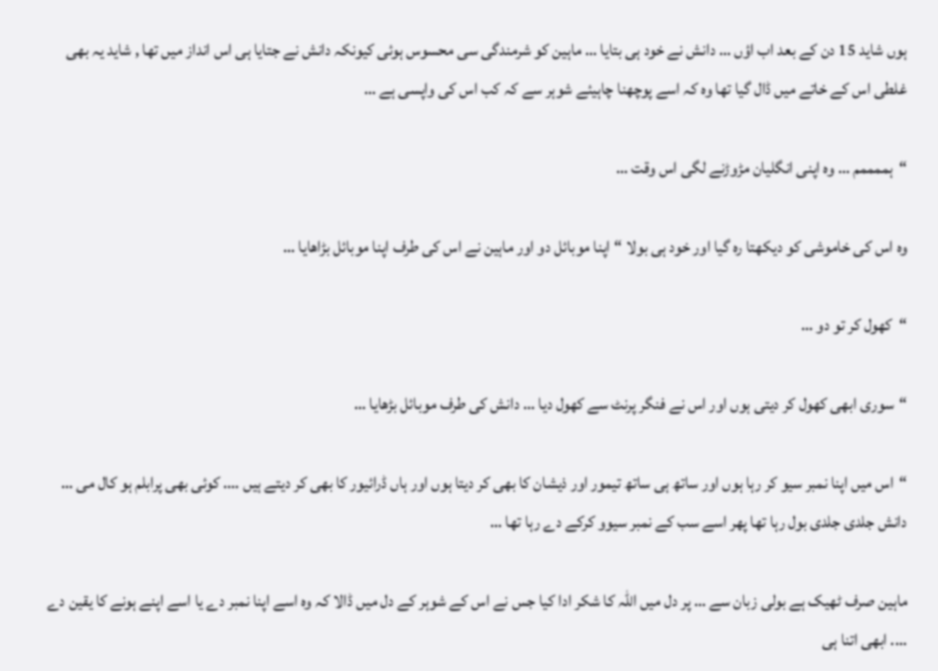ہوں شاید 15 دن کے بعد اب اؤں … دانش نے خود ہی بتایا … ماہین کو شرمندگی سی محسوس ہوئی کیونکہ دانش نے جتایا ہی اس انداز میں تھا , شاید یہ بھی غلطی اس کے خاتے میں ڈال گیا تھا وہ کہ اسے پوچھنا چاہیئے شوہر سے کہ کب اس کی واپسی ہے …

“ہممممم … وہ اپنی انگلیان مڑوڑنے لگی اس وقت …

وہ اس کی خاموشی کو دیکھتا رہ گیا اور خود ہی بولا “اپنا موبائل دو اور ماہین نے اس کی طرف اپنا موبائل بڑاھایا …

“کھول کر تو دو …

“سوری ابھی کھول کر دیتی ہوں اور اس نے فنگر پرنٹ سے کھول دیا … دانش کی طرف موبائل بڑھایا …

“اس میں اپنا نمبر سیو کر رہا ہوں اور ساتھ ہی ساتھ تیمور اور ذیشان کا بھی کر دیتا ہوں اور ہاں ڈرائیور کا بھی کر دیتے ہیں …. کوئی بھی پرابلم ہو کال می … دانش جلدی جلدی بول رہا تھا پھر اسے سب کے نمبر سیوو کرکے دے رہا تھا …

ماہین صرف ٹھیک ہے بولی زبان سے … پر دل میں اللہ کا شکر ادا کیا جس نے اس کے شوہر کے دل میں ڈالا کہ وہ اسے اپنا نمبر دے یا اسے اپنے ہونے کا یقین دے …. ابھی اتنا ہی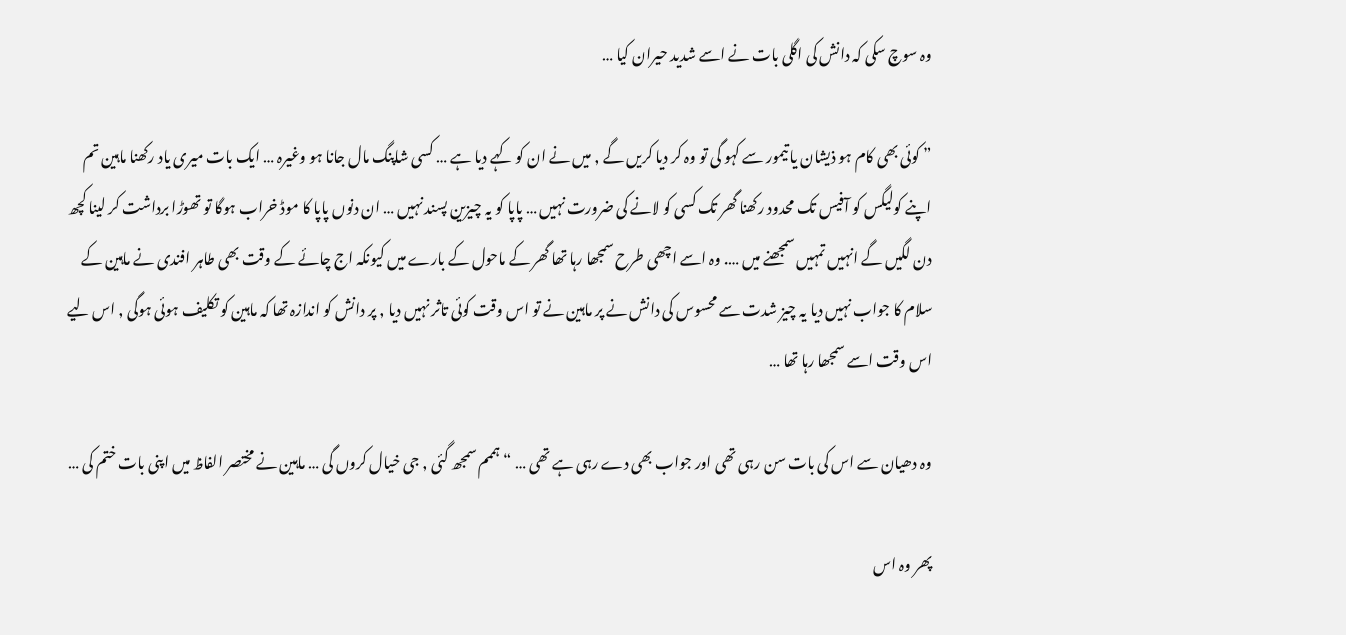وہ سوچ سکی کہ دانش کی اگلی بات نے اسے شدید حیران کیا …

” کوئی بھی کام ہو ذیشان یا تیمور سے کہو گی تو وہ کر دیا کریں گے , میں نے ان کو کہے دیا ہے … کسی شاپنگ مال جانا ہو وغیرہ … ایک بات میری یاد رکھنا ماہین تم اپنے کولیگس کو آفیس تک محدود رکھنا گھر تک کسی کو لانے کی ضرورت نہیں … پاپا کو یہ چیزین پسند نہیں … ان دنوں پاپا کا موڈ خراب ہوگا تو تھوڑا برداشت کر لینا کچھ دن لگیں گے انہیں تمہیں سمجھنے میں …. وہ اسے اچھی طرح سمجھا رہا تھا گھر کے ماحول کے بارے میں کیونکہ اج چائے کے وقت بھی طاہر افندی نے ماہین کے سلام کا جواب نہیں دیا یہ چیز شدت سے محسوس کی دانش نے پر ماہین نے تو اس وقت کوئی تاثر نہیں دیا , پر دانش کو اندازہ تھا کہ ماہین کو تکلیف ہوئی ہوگی , اس لیے اس وقت اسے سمجھا رہا تھا …

وہ دھیان سے اس کی بات سن رہی تھی اور جواب بھی دے رہی ہے تھی … “ہممم سمجھ گئی , جی خیال کروں گی … ماہین نے مختصر الفاظ میں اپنی بات ختم کی …

پھر وہ اس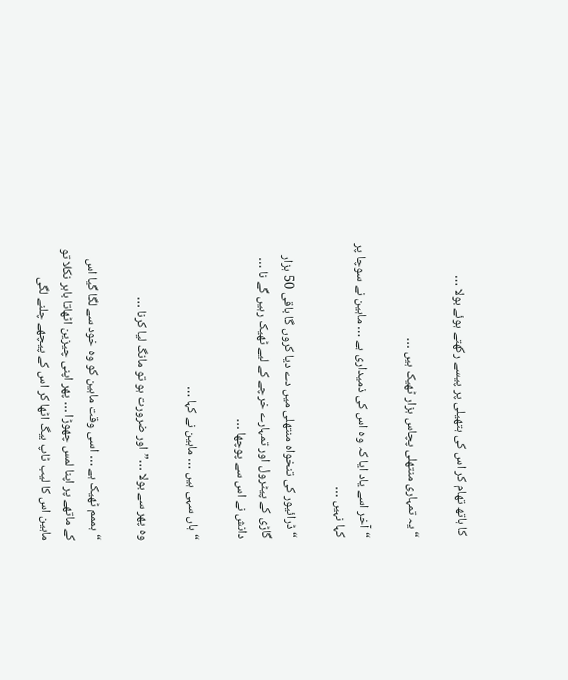کا ہاتھ تھام کر اس کی ہتھیلی پر پیسے رکھتے ہوئے بولا …

“یہ تمہاری منتھلی پچاس ہزار ٹھیک ہیں …

“آخر اسے یاد ایا کہ وہ اس کی ذمیداری ہے … ماہین نے سوچا پر کہا نہیں …

“ڈرائیور کی تنخواہ منتھلی میں دے دیا کروں گا باقی 50 ہزار گاڑی کے پیٹرول اور تمہارے خرچے کے لیے ٹھیک رہیں گے نا … دانش نے اس سے پوچھا …

“ہاں سہی ہیں … ماہین نے کہا …

وہ پھر سے بولا …”اور ضرورت ہو تو مانگ لیا کرنا …

“ہممم ٹھیک ہے … اسی وقت ماہین کو وہ خود سے لگا گیا اس کے ماتھے پر اپنا لمس چھوڑا … پھر اپنی چیزین اٹھاتا باہر نکلا تو ماہین اس کا لیب ٹاپ بیگ اٹھا کر اس کے پیچھے چلنے لگی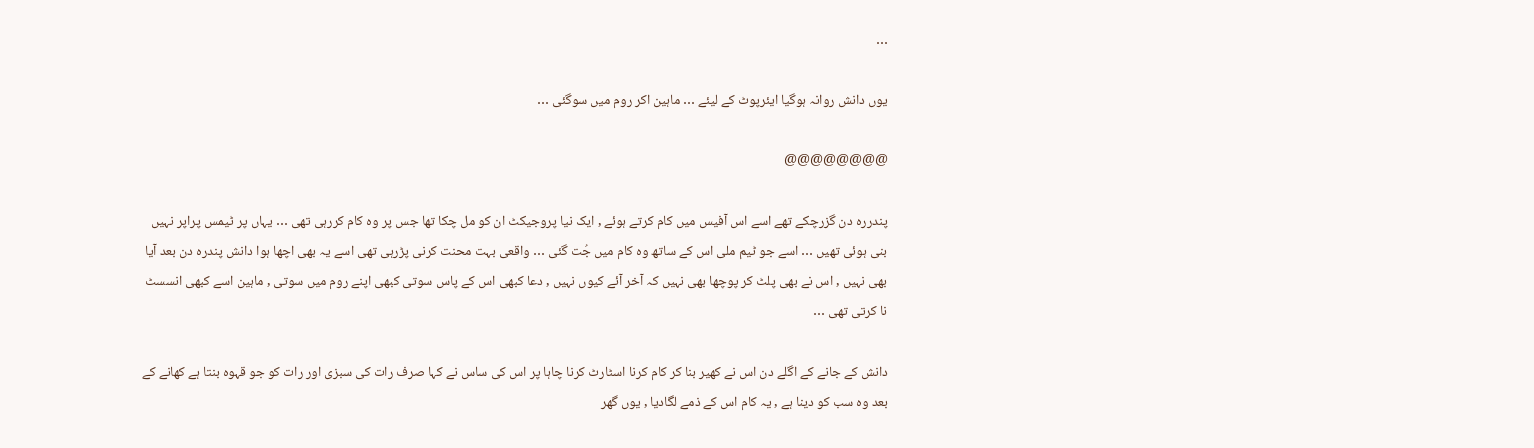…

یوں دانش روانہ ہوگیا ایئرپوٹ کے لیئے … ماہین اکر روم میں سوگئی …

@@@@@@@@

پندررہ دن گزرچکے تھے اسے اس آفیس میں کام کرتے ہوئے , ایک نیا پروجیکٹ ان کو مل چکا تھا جس پر وہ کام کررہی تھی … یہاں پر ٹیمس پراپر نہیں بنی ہوئی تھیں … اسے جو ٹیم ملی اس کے ساتھ وہ کام میں جُت گئی … واقعی بہت محنت کرنی پڑرہی تھی اسے یہ بھی اچھا ہوا دانش پندرہ دن بعد آیا بھی نہیں , اس نے بھی پلٹ کر پوچھا بھی نہیں کہ آخر آئے کیوں نہیں , دعا کبھی اس کے پاس سوتی کبھی اپنے روم میں سوتی , ماہین اسے کبھی انسسٹ نا کرتی تھی …

دانش کے جانے کے اگلے دن اس نے کھیر بنا کر کام کرنا اسٹارٹ کرنا چاہا پر اس کی ساس نے کہا صرف رات کی سبزی اور رات کو جو قہوہ بنتا ہے کھانے کے بعد وہ سب کو دینا ہے , یہ کام اس کے ذمے لگادیا , یوں گھر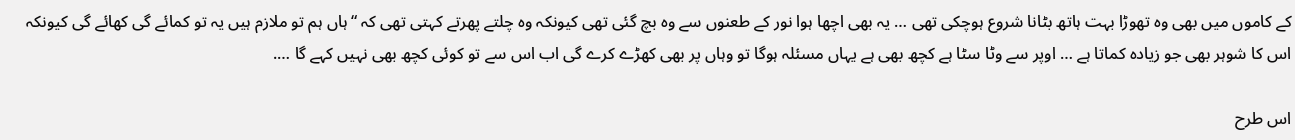کے کاموں میں بھی وہ تھوڑا بہت ہاتھ بٹانا شروع ہوچکی تھی … یہ بھی اچھا ہوا نور کے طعنوں سے وہ بچ گئی تھی کیونکہ وہ چلتے پھرتے کہتی تھی کہ “ہاں ہم تو ملازم ہیں یہ تو کمائے گی کھائے گی کیونکہ اس کا شوہر بھی جو زیادہ کماتا ہے … اوپر سے وٹا سٹا ہے کچھ بھی ہے یہاں مسئلہ ہوگا تو وہاں پر بھی کھڑے کرے گی اب اس سے تو کوئی کچھ بھی نہیں کہے گا ….

اس طرح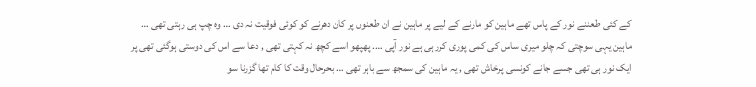کے کئی طعننے نور کے پاس تھے ماہین کو مارنے کے لیے پر ماہین نے ان طعنوں پر کان دھرنے کو کوئی فوقیت نہ دی … وہ چپ ہی رہتی تھی … ماہین یہی سوچتی کہ چلو میری ساس کی کمی پوری کررہی ہے نور آپی …. پھپھو اسے کچھ نہ کہتی تھی , دعا سے اس کی دوستی ہوگئی تھی پر ایک نور ہی تھی جسے جانے کونسی پرخاش تھی , یہ ماہین کی سمجھ سے باہر تھی … بحرحال وقت کا کام تھا گزرنا سو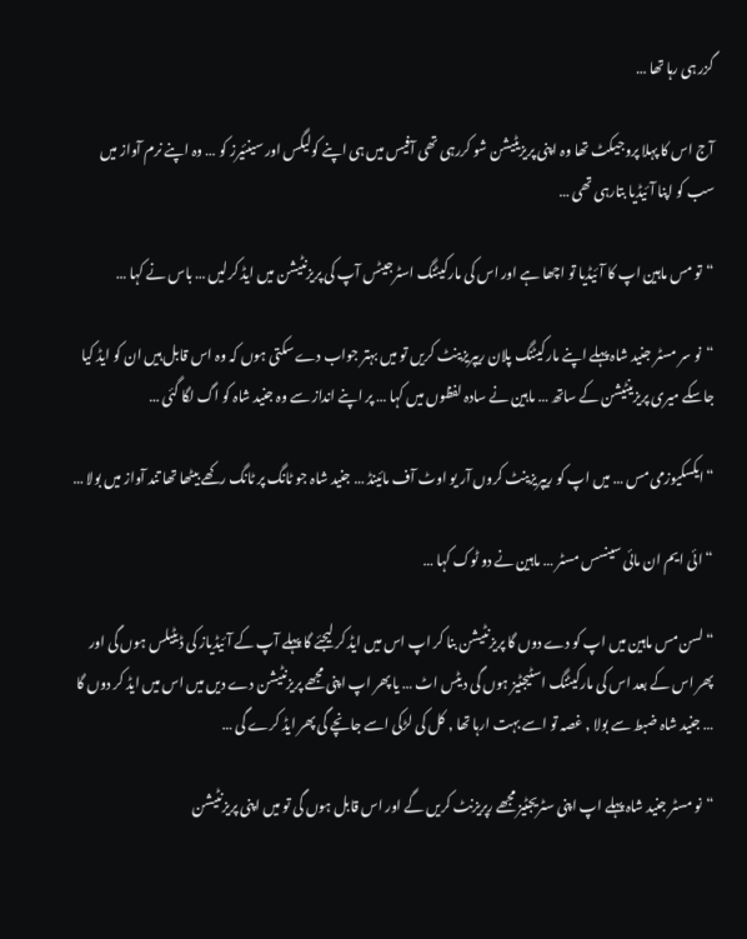گزر ہی رہا تھا …

آج اس کا پہلا پروجیکٹ تھا وہ اپنی پریزیٹیشن شو کررہی تھی آفیس میں ہی اپنے کولیگس اور سینئیرز کو … وہ اپنے نرم آواز میں سب کو اپنا آئیڈیا بتارہی تھی …

“تو مس ماہین اپ کا آئیڈیا تو اچھا ہے اور اس کی مارکیٹنگ اسٹرجیٹس آپ کی پریزنٹیشن میں ایڈ کرلیں … باس نے کہا …

“نو سر مسٹر جنید شاہ پہلے اپنے مارکیٹنگ پلان ریپریزینٹ کریں تو میں بہتر جواب دے سکتی ہوں کہ وہ اس قابل ہیں ان کو ایڈ کیا جاسکے میری پریزینٹیشن کے ساتھ … ماہین نے سادہ لفظوں میں کہا … پر اپنے انداز سے وہ جنید شاہ کو اگ لگا گئی …

“ایکسکیوزمی مس … میں اپ کو ریپریزینٹ کروں آر یو اوٹ آف مائینڈ … جنید شاہ جو ٹانگ پر ٹانگ رکھے بیٹھا تھا تند آواز میں بولا …

“ائی ایم ان مائی سینسس مسٹر … ماہین نے دو ٹوک کہا …

“لسن مس ماہین میں اپ کو دے دوں گا پریزنٹیشن بنا کر اپ اس میں ایڈ کر لیجئے گا پہلے آپ کے آئیڈیاز کی ڈیٹیلس ہوں گی اور پھر اس کے بعد اس کی مارکیٹنگ اسٹیجٹیز ہوں گی دیٹس اٹ … یا پھر اپ اپنی مجھے پریزنٹیشن دے دیں میں اس میں ایڈ کر دوں گا … جنید شاہ ضبط سے بولا , غصہ تو اسے بہت ارہا تھا , کل کی لڑکی اسے جانچے گی پھر ایڈ کرے گی …

“نو مسٹر جنید شاہ پہلے اپ اپنی سٹریجٹیز مجھے رپریزنٹ کریں گے اور اس قابل ہوں گی تو میں اپنی پریزنٹیشن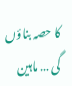کا حصہ بناؤں گی … ماہین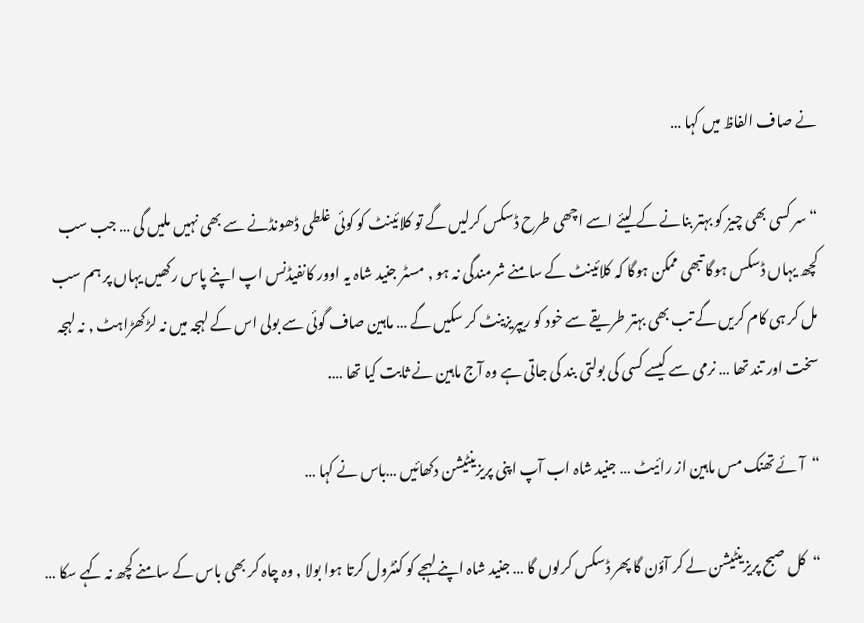نے صاف الفاظ میں کہا …

“سر کسی بھی چیز کو بہتر بنانے کے لیئے اسے اچھی طرح ڈسکس کرلیں گے تو کلائینٹ کو کوئی غلطی ڈھونڈنے سے بھی نہیں ملیں گی … جب سب کچھ یہاں ڈسکس ہوگا تبھی ممکن ہوگا کہ کلائینٹ کے سامنے شرمندگی نہ ہو , مسٹر جنید شاہ یہ اوور کانفیڈنس اپ اپنے پاس رکھیں یہاں پر ہم سب مل کر ہی کام کریں گے تب بھی بہتر طریقے سے خود کو ریپریزینٹ کر سکیں گے … ماہین صاف گوئی سے بولی اس کے لہجہ میں نہ لڑکھڑاہٹ , نہ لہجہ سخت اور تند تھا … نرمی سے کیسے کسی کی بولتی بند کی جاتی ہے وہ آج ماہین نے ثابت کیا تھا ….

“آئے تھنک مس ماہین از رائیٹ … جنید شاہ اب آپ اپنی پریزینٹیشن دکھائیں …باس نے کہا …

“کل صبح پریزینٹیشن لے کر آؤن گا پھر ڈسکس کرلوں گا … جنید شاہ اپنے لہجے کو کنٹرول کرتا ہوا بولا , وہ چاہ کر بھی باس کے سامنے کچھ نہ کہے سکا …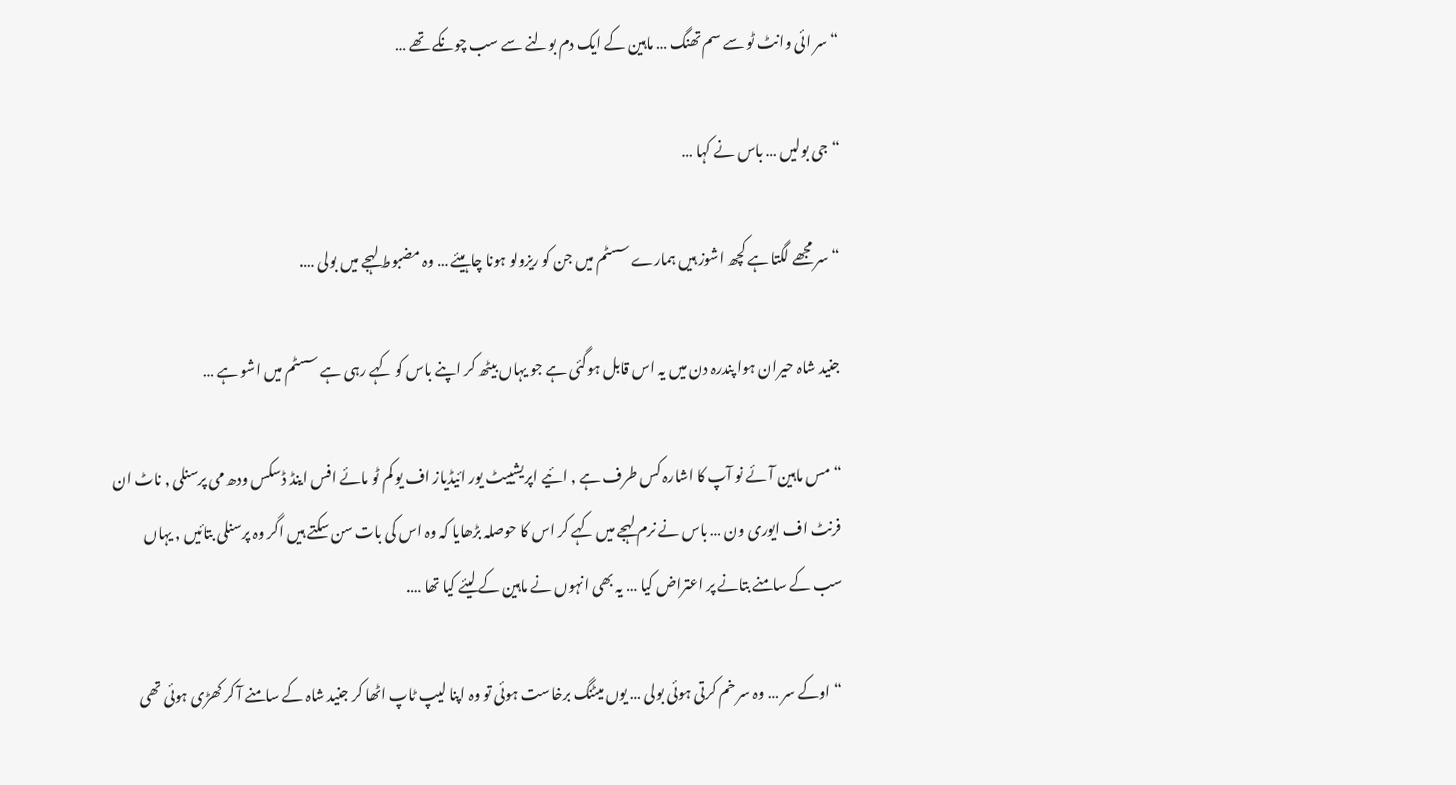“سر ائی وانٹ ٹو سے سم تھنگ … ماہین کے ایک دم بولنے سے سب چونکے تھے …

“جی بولیں … باس نے کہا …

“سر مجھے لگتا ہے کچھ اشوز ہیں ہمارے سسٹم میں جن کو ریزولو ہونا چاہیئے … وہ مضبوط لہجے میں بولی ….

جنید شاہ حیران ہوا پندرہ دن میں یہ اس قابل ہوگئی ہے جو یہاں بیٹھ کر اپنے باس کو کہے رہی ہے سسٹم میں اشو ہے …

“مس ماہین آئے نو آپ کا اشارہ کس طرف ہے , ائیے اپریشییٹ یور ائیڈیاز اف یو کم ٹو مائے افس اینڈ ڈسکس ودھ می پرسنلی , ناٹ ان فرنٹ اف ایوری ون … باس نے نرم لہجے میں کہے کر اس کا حوصلہ بڑھایا کہ وہ اس کی بات سن سکتے ہیں اگر وہ پرسنلی بتائیں , یہاں سب کے سامنے بتانے پر اعتراض کیا … یہ بھی انہوں نے ماہین کے لیئے کیا تھا ….

“اوکے سر … وہ سر خم کرتی ہوئی بولی … یوں میٹنگ برخاست ہوئی تو وہ اپنا لیپ ٹاپ اٹھا کر جنید شاہ کے سامنے آ کر کھڑی ہوئی تھی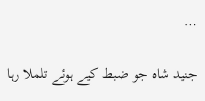…

جنید شاہ جو ضبط کیے ہوئے تلملا رہا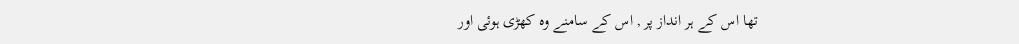تھا اس کے ہر انداز پر , اس کے سامنے وہ کھڑی ہوئی اور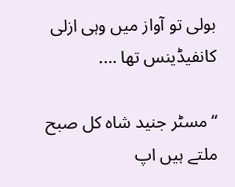بولی تو آواز میں وہی ازلی کانفیڈینس تھا ….

“مسٹر جنید شاہ کل صبح ملتے ہیں اپ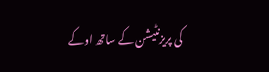کی پریزنٹیشن کے ساتھ اوکے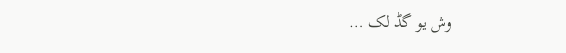وش یو گڈ لک …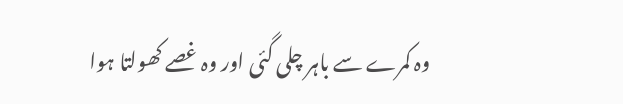وہ کمرے سے باہر چلی گئی اور وہ غصے کھولتا ہوا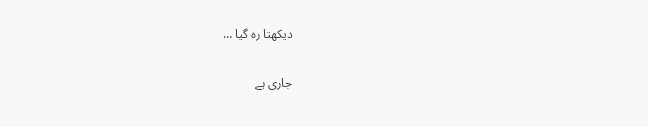دیکھتا رہ گیا …

جاری ہے